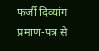फर्जी दिव्यांग प्रमाण-पत्र से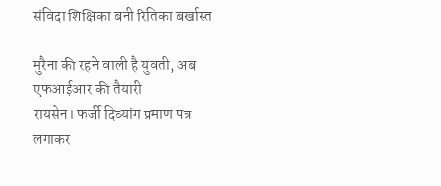संविदा शिक्षिका बनी रितिका बर्खास्त

मुरैना की रहने वाली है युवती, अब एफआईआर की तैयारी
रायसेन। फर्जी दिव्यांग प्रमाण पत्र लगाकर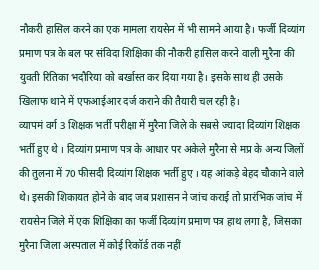नौकरी हासिल करने का एक मामला रायसेन में भी सामने आया है। फर्जी दिव्यांग प्रमाण पत्र के बल पर संविदा शिक्षिका की नौकरी हासिल करने वाली मुरैना की युवती रितिका भदौरिया को बर्खास्त कर दिया गया है। इसके साथ ही उसके खिलाफ थाने में एफआईआर दर्ज कराने की तैयारी चल रही है।
व्यापमं वर्ग 3 शिक्षक भर्ती परीक्षा में मुरैना जिले के सबसे ज्यादा दिव्यांग शिक्षक भर्ती हुए थे । दिव्यांग प्रमाण पत्र के आधार पर अकेले मुरैना से मप्र के अन्य जिलों की तुलना में 70 फीसदी दिव्यांग शिक्षक भर्ती हुए । यह आंकड़े बेहद चौकाने वाले थे। इसकी शिकायत होने के बाद जब प्रशासन ने जांच कराई तो प्रारंभिक जांच में रायसेन जिले में एक शिक्षिका का फर्जी दिव्यांग प्रमाण पत्र हाथ लगा है, जिसका मुरैना जिला अस्पताल में कोई रिकॉर्ड तक नहीं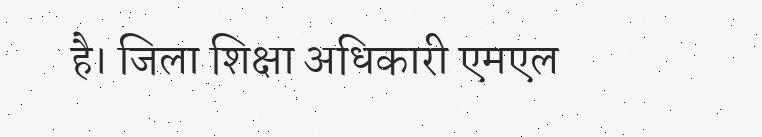है। जिला शिक्षा अधिकारी एमएल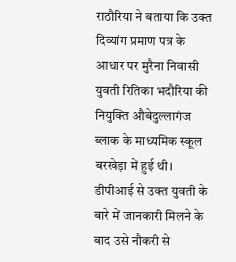राठौरिया ने बताया कि उक्त दिव्यांग प्रमाण पत्र के आधार पर मुरैना निवासी युवती रितिका भदौरिया की नियुक्ति औबेदुल्लागंज ब्लाक के माध्यमिक स्कूल बरखेड़ा में हुई थी। डीपीआई से उक्त युवती के बारे में जानकारी मिलने के बाद उसे नौकरी से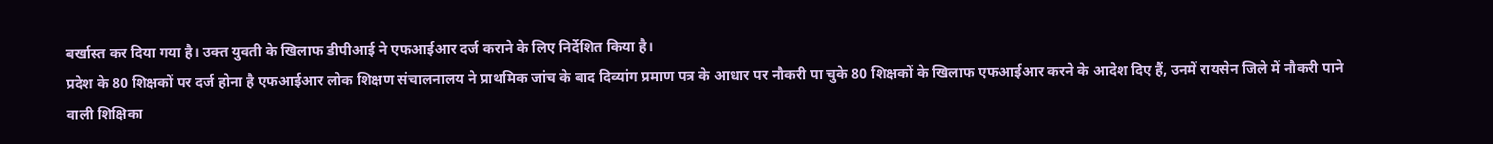बर्खास्त कर दिया गया है। उक्त युवती के खिलाफ डीपीआई ने एफआईआर दर्ज कराने के लिए निर्देशित किया है।
प्रदेश के 80 शिक्षकों पर दर्ज होना है एफआईआर लोक शिक्षण संचालनालय ने प्राथमिक जांच के बाद दिव्यांग प्रमाण पत्र के आधार पर नौकरी पा चुके 80 शिक्षकों के खिलाफ एफआईआर करने के आदेश दिए हैं, उनमें रायसेन जिले में नौकरी पाने वाली शिक्षिका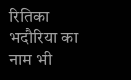रितिका भदौरिया का नाम भी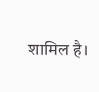शामिल है।